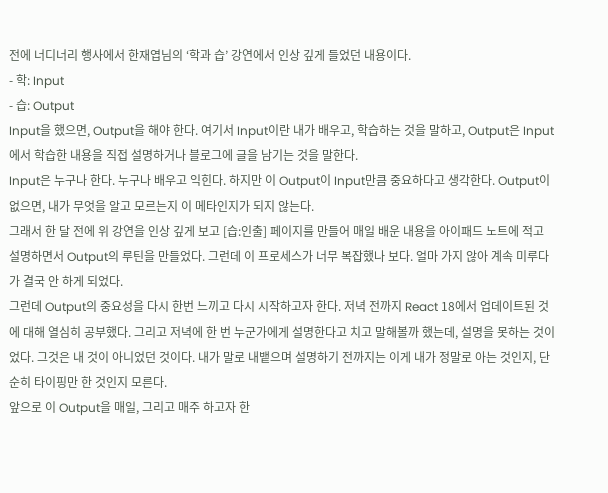전에 너디너리 행사에서 한재엽님의 ‘학과 습’ 강연에서 인상 깊게 들었던 내용이다.
- 학: Input
- 습: Output
Input을 했으면, Output을 해야 한다. 여기서 Input이란 내가 배우고, 학습하는 것을 말하고, Output은 Input에서 학습한 내용을 직접 설명하거나 블로그에 글을 남기는 것을 말한다.
Input은 누구나 한다. 누구나 배우고 익힌다. 하지만 이 Output이 Input만큼 중요하다고 생각한다. Output이 없으면, 내가 무엇을 알고 모르는지 이 메타인지가 되지 않는다.
그래서 한 달 전에 위 강연을 인상 깊게 보고 [습:인출] 페이지를 만들어 매일 배운 내용을 아이패드 노트에 적고 설명하면서 Output의 루틴을 만들었다. 그런데 이 프로세스가 너무 복잡했나 보다. 얼마 가지 않아 계속 미루다가 결국 안 하게 되었다.
그런데 Output의 중요성을 다시 한번 느끼고 다시 시작하고자 한다. 저녁 전까지 React 18에서 업데이트된 것에 대해 열심히 공부했다. 그리고 저녁에 한 번 누군가에게 설명한다고 치고 말해볼까 했는데, 설명을 못하는 것이었다. 그것은 내 것이 아니었던 것이다. 내가 말로 내뱉으며 설명하기 전까지는 이게 내가 정말로 아는 것인지, 단순히 타이핑만 한 것인지 모른다.
앞으로 이 Output을 매일, 그리고 매주 하고자 한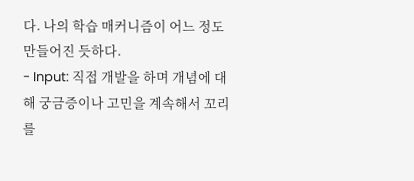다. 나의 학습 매커니즘이 어느 정도 만들어진 듯하다.
- Input: 직접 개발을 하며 개념에 대해 궁금증이나 고민을 계속해서 꼬리를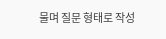물며 질문 형태로 작성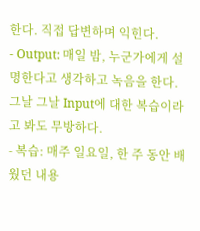한다. 직접 답변하며 익힌다.
- Output: 매일 밤, 누군가에게 설명한다고 생각하고 녹음을 한다. 그날 그날 Input에 대한 복습이라고 봐도 무방하다.
- 복습: 매주 일요일, 한 주 동안 배웠던 내용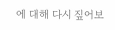에 대해 다시 짚어보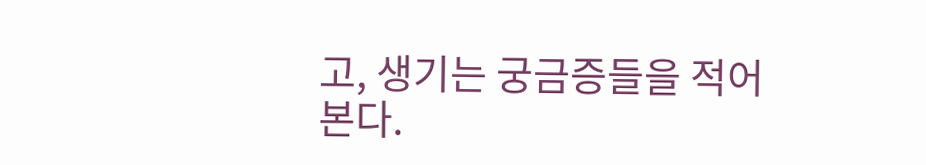고, 생기는 궁금증들을 적어본다.